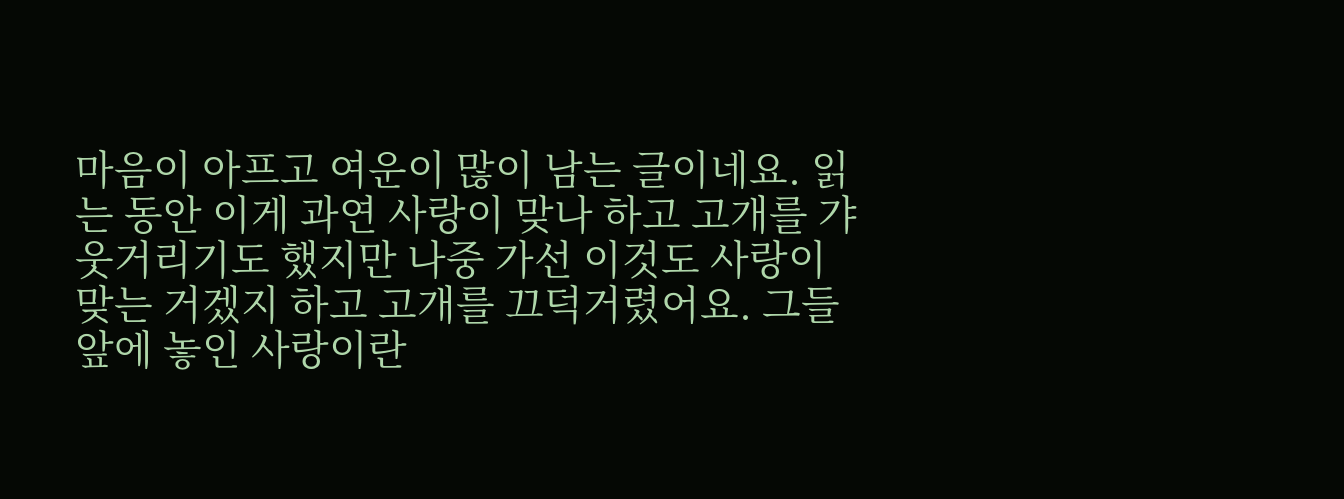마음이 아프고 여운이 많이 남는 글이네요. 읽는 동안 이게 과연 사랑이 맞나 하고 고개를 갸웃거리기도 했지만 나중 가선 이것도 사랑이 맞는 거겠지 하고 고개를 끄덕거렸어요. 그들 앞에 놓인 사랑이란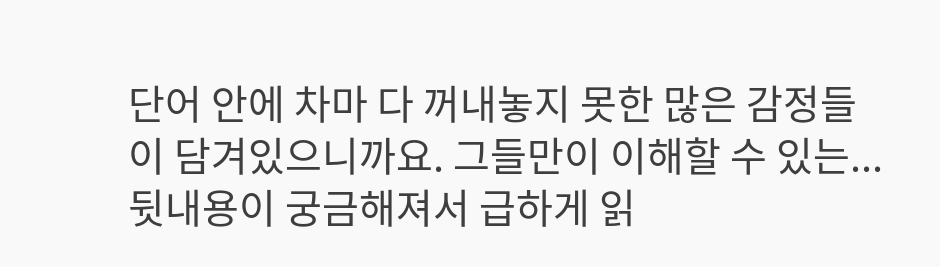단어 안에 차마 다 꺼내놓지 못한 많은 감정들이 담겨있으니까요. 그들만이 이해할 수 있는... 뒷내용이 궁금해져서 급하게 읽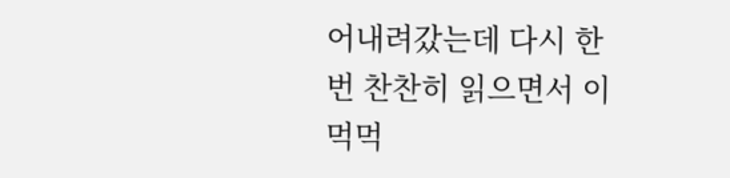어내려갔는데 다시 한번 찬찬히 읽으면서 이 먹먹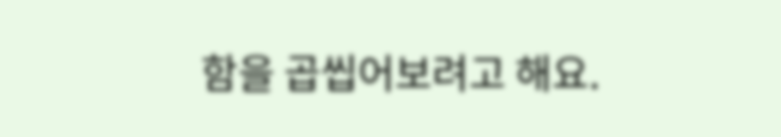함을 곱씹어보려고 해요.